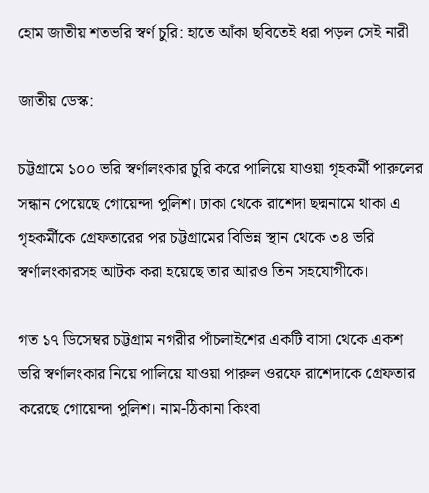হোম জাতীয় শতভরি স্বর্ণ চুরি: হাতে আঁকা ছবিতেই ধরা পড়ল সেই নারী

জাতীয় ডেস্ক:

চট্টগ্রামে ১০০ ভরি স্বর্ণালংকার চুরি করে পালিয়ে যাওয়া গৃহকর্মী পারুলের সন্ধান পেয়েছে গোয়েন্দা পুলিশ। ঢাকা থেকে রাশেদা ছদ্মনামে থাকা এ গৃহকর্মীকে গ্রেফতারের পর চট্টগ্রামের বিভিন্ন স্থান থেকে ৩৪ ভরি স্বর্ণালংকারসহ আটক করা হয়েছে তার আরও তিন সহযোগীকে।

গত ১৭ ডিসেম্বর চট্টগ্রাম নগরীর পাঁচলাইশের একটি বাসা থেকে একশ ভরি স্বর্ণালংকার নিয়ে পালিয়ে যাওয়া পারুল ওরফে রাশেদাকে গ্রেফতার করেছে গোয়েন্দা পুলিশ। নাম-ঠিকানা কিংবা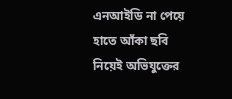এনআইডি না পেয়ে হাতে আঁকা ছবি নিয়েই অভিযুক্তের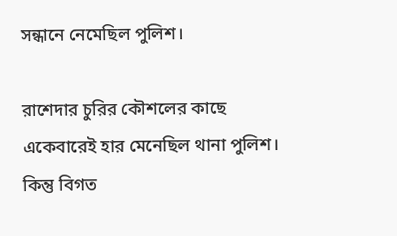সন্ধানে নেমেছিল পুলিশ।

রাশেদার চুরির কৌশলের কাছে একেবারেই হার মেনেছিল থানা পুলিশ। কিন্তু বিগত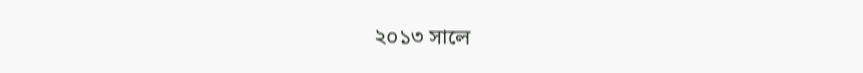২০১৩ সালে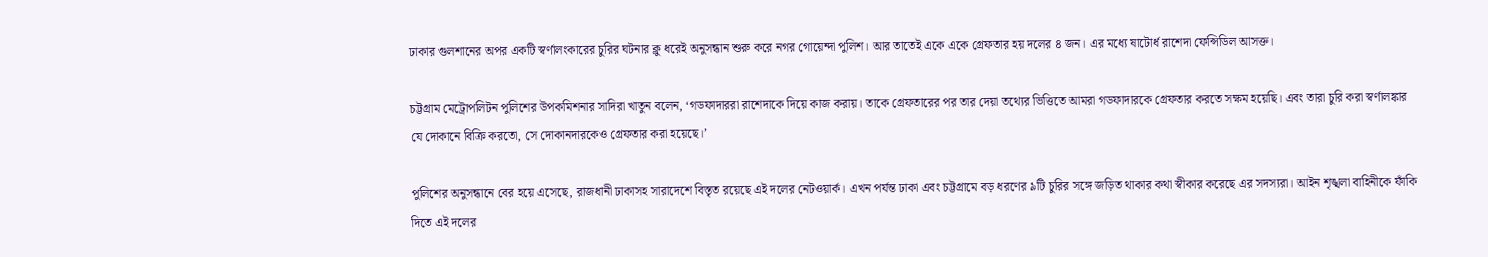ঢাকার গুলশানের অপর একটি স্বর্ণালংকারের চুরির ঘটনার ক্লু ধরেই অনুসন্ধান শুরু করে নগর গোয়েন্দা পুলিশ। আর তাতেই একে একে গ্রেফতার হয় দলের ৪ জন। এর মধ্যে ষাটোর্ধ রাশেদা ফেন্সিডিল আসক্ত।

চট্টগ্রাম মেট্রোপলিটন পুলিশের উপকমিশনার সাদিরা খাতুন বলেন, ‘গডফাদাররা রাশেদাকে দিয়ে কাজ করায়। তাকে গ্রেফতারের পর তার দেয়া তথ্যের ভিত্তিতে আমরা গডফাদারকে গ্রেফতার করতে সক্ষম হয়েছি। এবং তারা চুরি করা স্বর্ণালঙ্কার যে দোকানে বিক্রি করতো, সে দোকানদারকেও গ্রেফতার করা হয়েছে।’

পুলিশের অনুসন্ধানে বের হয়ে এসেছে, রাজধানী ঢাকাসহ সারাদেশে বিস্তৃত রয়েছে এই দলের নেটওয়ার্ক। এখন পর্যন্ত ঢাকা এবং চট্টগ্রামে বড় ধরণের ৯টি চুরির সঙ্গে জড়িত থাকার কথা স্বীকার করেছে এর সদস্যরা। আইন শৃঙ্খলা বাহিনীকে ফাঁকি দিতে এই দলের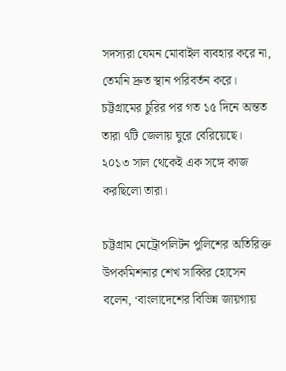সদস্যরা যেমন মোবাইল ব্যবহার করে না, তেমনি দ্রুত স্থান পরিবর্তন করে। চট্টগ্রামের চুরির পর গত ১৫ দিনে অন্তত তারা ৭টি জেলায় ঘুরে বেরিয়েছে। ২০১৩ সাল থেকেই এক সঙ্গে কাজ করছিলো তারা।

চট্টগ্রাম মেট্রোপলিটন পুলিশের অতিরিক্ত উপকমিশনার শেখ সাব্বির হোসেন বলেন, ‘বাংলাদেশের বিভিন্ন জায়গায়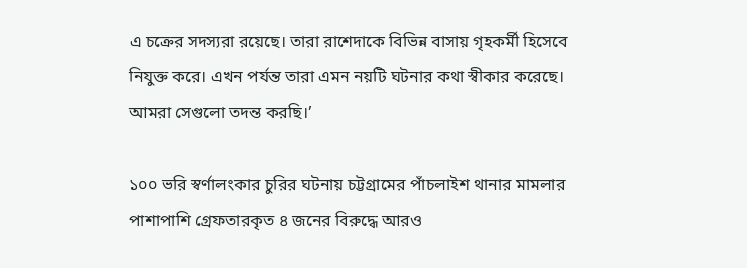এ চক্রের সদস্যরা রয়েছে। তারা রাশেদাকে বিভিন্ন বাসায় গৃহকর্মী হিসেবে নিযুক্ত করে। এখন পর্যন্ত তারা এমন নয়টি ঘটনার কথা স্বীকার করেছে। আমরা সেগুলো তদন্ত করছি।’

১০০ ভরি স্বর্ণালংকার চুরির ঘটনায় চট্টগ্রামের পাঁচলাইশ থানার মামলার পাশাপাশি গ্রেফতারকৃত ৪ জনের বিরুদ্ধে আরও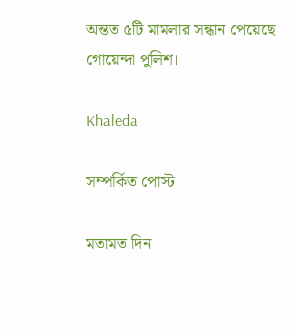অন্তত ৫টি মামলার সন্ধান পেয়েছে গোয়েন্দা পুলিশ।

Khaleda

সম্পর্কিত পোস্ট

মতামত দিন